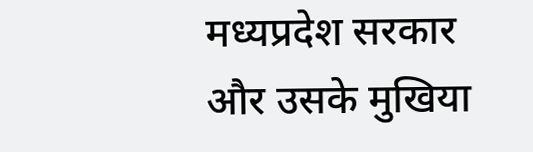मध्यप्रदेश सरकार और उसके मुखिया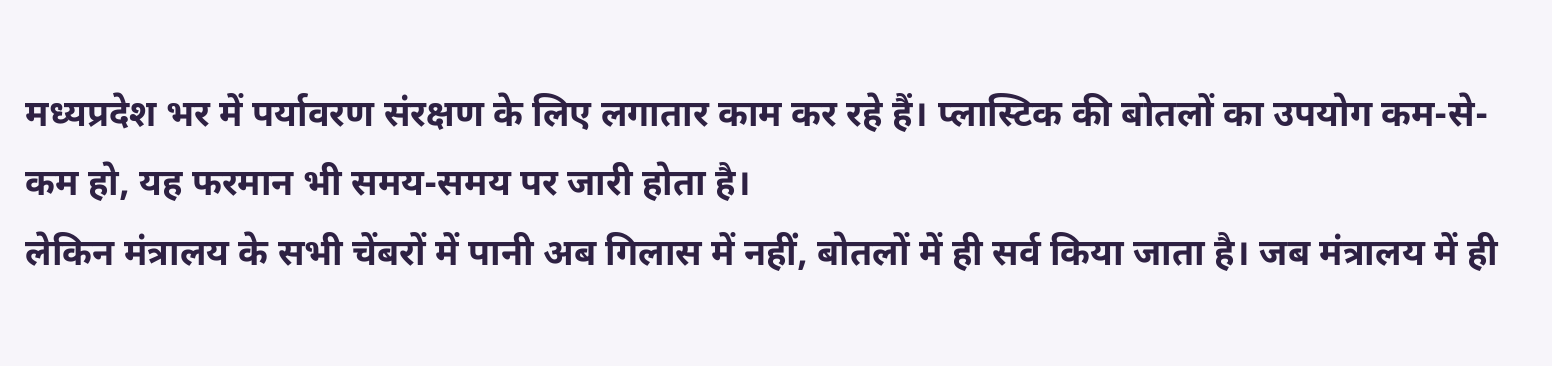मध्यप्रदेश भर में पर्यावरण संरक्षण के लिए लगातार काम कर रहे हैं। प्लास्टिक की बोतलों का उपयोग कम-से-कम हो, यह फरमान भी समय-समय पर जारी होता है।
लेकिन मंत्रालय के सभी चेंबरों में पानी अब गिलास में नहीं, बोतलों में ही सर्व किया जाता है। जब मंत्रालय में ही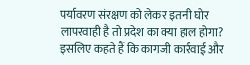पर्यावरण संरक्षण को लेकर इतनी घोर लापरवाही है तो प्रदेश का क्या हाल होगा? इसलिए कहते हैं कि कागजी कार्रवाई और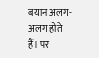बयान अलग-अलग होते हैं। पर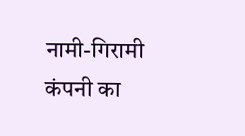नामी-गिरामी कंपनी का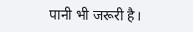पानी भी जरूरी है।